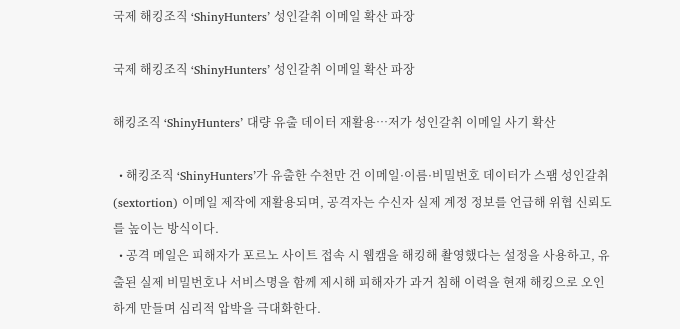국제 해킹조직 ‘ShinyHunters’ 성인갈취 이메일 확산 파장

국제 해킹조직 ‘ShinyHunters’ 성인갈취 이메일 확산 파장

해킹조직 ‘ShinyHunters’ 대량 유출 데이터 재활용…저가 성인갈취 이메일 사기 확산

  • 해킹조직 ‘ShinyHunters’가 유출한 수천만 건 이메일·이름·비밀번호 데이터가 스팸 성인갈취(sextortion) 이메일 제작에 재활용되며, 공격자는 수신자 실제 계정 정보를 언급해 위협 신뢰도를 높이는 방식이다.
  • 공격 메일은 피해자가 포르노 사이트 접속 시 웹캠을 해킹해 촬영했다는 설정을 사용하고, 유출된 실제 비밀번호나 서비스명을 함께 제시해 피해자가 과거 침해 이력을 현재 해킹으로 오인하게 만들며 심리적 압박을 극대화한다.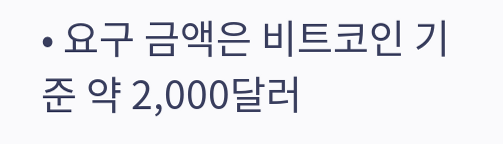• 요구 금액은 비트코인 기준 약 2,000달러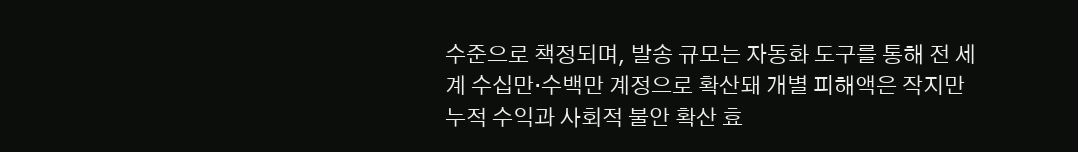수준으로 책정되며, 발송 규모는 자동화 도구를 통해 전 세계 수십만·수백만 계정으로 확산돼 개별 피해액은 작지만 누적 수익과 사회적 불안 확산 효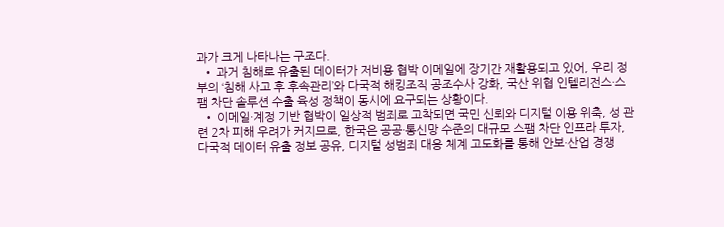과가 크게 나타나는 구조다.
  • 과거 침해로 유출된 데이터가 저비용 협박 이메일에 장기간 재활용되고 있어, 우리 정부의 ‘침해 사고 후 후속관리’와 다국적 해킹조직 공조수사 강화, 국산 위협 인텔리전스·스팸 차단 솔루션 수출 육성 정책이 동시에 요구되는 상황이다.
  • 이메일·계정 기반 협박이 일상적 범죄로 고착되면 국민 신뢰와 디지털 이용 위축, 성 관련 2차 피해 우려가 커지므로, 한국은 공공·통신망 수준의 대규모 스팸 차단 인프라 투자, 다국적 데이터 유출 정보 공유, 디지털 성범죄 대응 체계 고도화를 통해 안보·산업 경쟁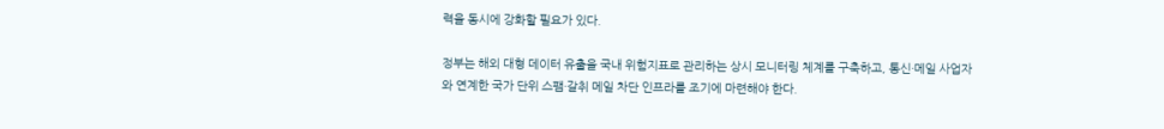력을 동시에 강화할 필요가 있다.

정부는 해외 대형 데이터 유출을 국내 위험지표로 관리하는 상시 모니터링 체계를 구축하고, 통신·메일 사업자와 연계한 국가 단위 스팸·갈취 메일 차단 인프라를 조기에 마련해야 한다.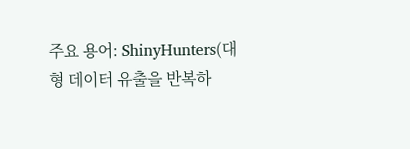주요 용어: ShinyHunters(대형 데이터 유출을 반복하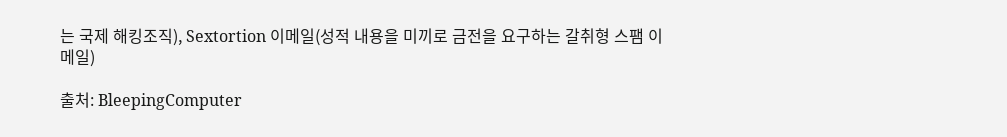는 국제 해킹조직), Sextortion 이메일(성적 내용을 미끼로 금전을 요구하는 갈취형 스팸 이메일)

출처: BleepingComputer